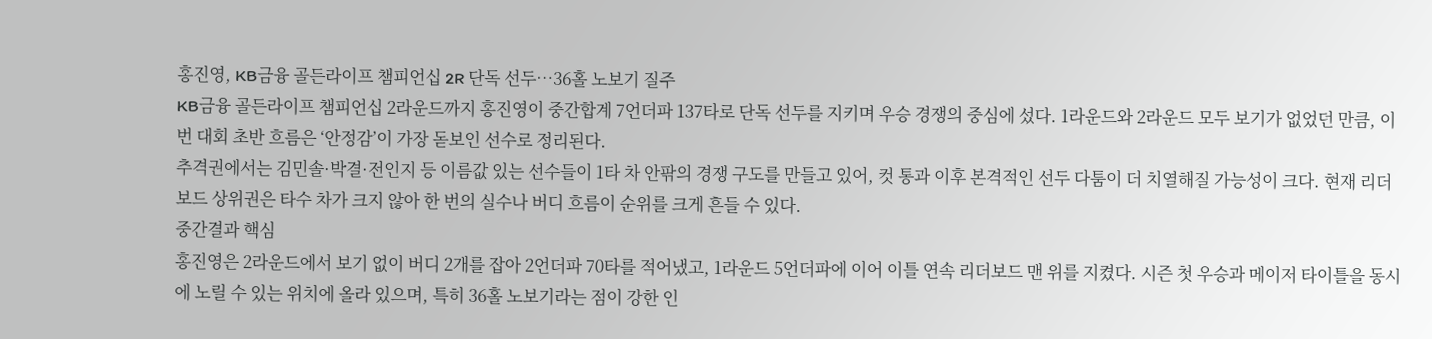홍진영, KB금융 골든라이프 챔피언십 2R 단독 선두…36홀 노보기 질주
KB금융 골든라이프 챔피언십 2라운드까지 홍진영이 중간합계 7언더파 137타로 단독 선두를 지키며 우승 경쟁의 중심에 섰다. 1라운드와 2라운드 모두 보기가 없었던 만큼, 이번 대회 초반 흐름은 ‘안정감’이 가장 돋보인 선수로 정리된다.
추격권에서는 김민솔·박결·전인지 등 이름값 있는 선수들이 1타 차 안팎의 경쟁 구도를 만들고 있어, 컷 통과 이후 본격적인 선두 다툼이 더 치열해질 가능성이 크다. 현재 리더보드 상위권은 타수 차가 크지 않아 한 번의 실수나 버디 흐름이 순위를 크게 흔들 수 있다.
중간결과 핵심
홍진영은 2라운드에서 보기 없이 버디 2개를 잡아 2언더파 70타를 적어냈고, 1라운드 5언더파에 이어 이틀 연속 리더보드 맨 위를 지켰다. 시즌 첫 우승과 메이저 타이틀을 동시에 노릴 수 있는 위치에 올라 있으며, 특히 36홀 노보기라는 점이 강한 인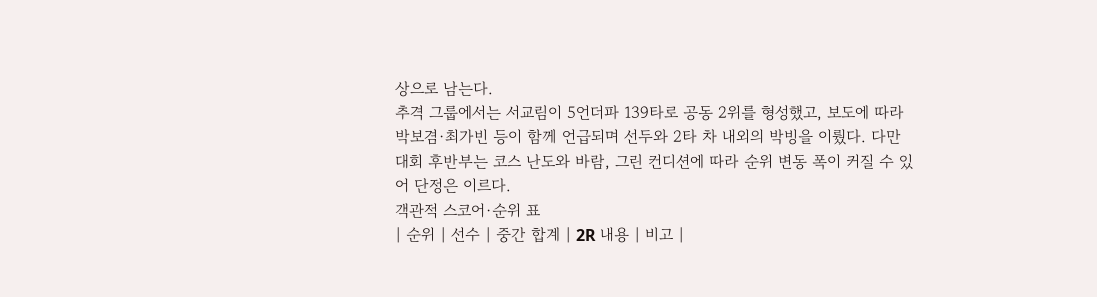상으로 남는다.
추격 그룹에서는 서교림이 5언더파 139타로 공동 2위를 형성했고, 보도에 따라 박보겸·최가빈 등이 함께 언급되며 선두와 2타 차 내외의 박빙을 이뤘다. 다만 대회 후반부는 코스 난도와 바람, 그린 컨디션에 따라 순위 변동 폭이 커질 수 있어 단정은 이르다.
객관적 스코어·순위 표
| 순위 | 선수 | 중간 합계 | 2R 내용 | 비고 |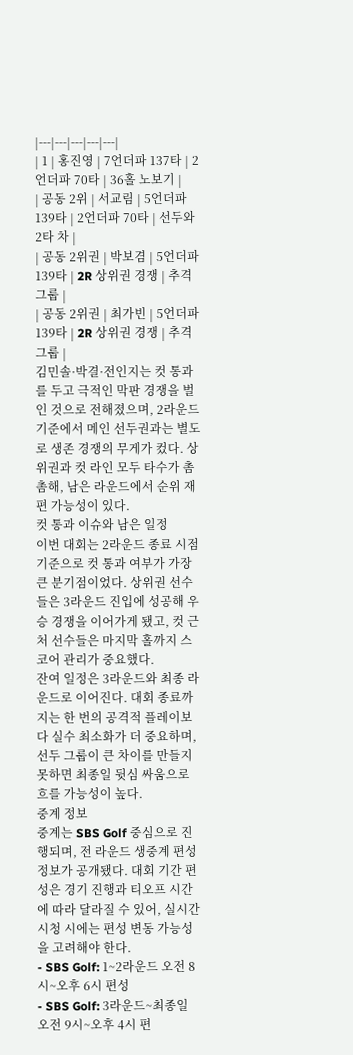|---|---|---|---|---|
| 1 | 홍진영 | 7언더파 137타 | 2언더파 70타 | 36홀 노보기 |
| 공동 2위 | 서교림 | 5언더파 139타 | 2언더파 70타 | 선두와 2타 차 |
| 공동 2위권 | 박보겸 | 5언더파 139타 | 2R 상위권 경쟁 | 추격 그룹 |
| 공동 2위권 | 최가빈 | 5언더파 139타 | 2R 상위권 경쟁 | 추격 그룹 |
김민솔·박결·전인지는 컷 통과를 두고 극적인 막판 경쟁을 벌인 것으로 전해졌으며, 2라운드 기준에서 메인 선두권과는 별도로 생존 경쟁의 무게가 컸다. 상위권과 컷 라인 모두 타수가 촘촘해, 남은 라운드에서 순위 재편 가능성이 있다.
컷 통과 이슈와 남은 일정
이번 대회는 2라운드 종료 시점 기준으로 컷 통과 여부가 가장 큰 분기점이었다. 상위권 선수들은 3라운드 진입에 성공해 우승 경쟁을 이어가게 됐고, 컷 근처 선수들은 마지막 홀까지 스코어 관리가 중요했다.
잔여 일정은 3라운드와 최종 라운드로 이어진다. 대회 종료까지는 한 번의 공격적 플레이보다 실수 최소화가 더 중요하며, 선두 그룹이 큰 차이를 만들지 못하면 최종일 뒷심 싸움으로 흐를 가능성이 높다.
중계 정보
중계는 SBS Golf 중심으로 진행되며, 전 라운드 생중계 편성 정보가 공개됐다. 대회 기간 편성은 경기 진행과 티오프 시간에 따라 달라질 수 있어, 실시간 시청 시에는 편성 변동 가능성을 고려해야 한다.
- SBS Golf: 1~2라운드 오전 8시~오후 6시 편성
- SBS Golf: 3라운드~최종일 오전 9시~오후 4시 편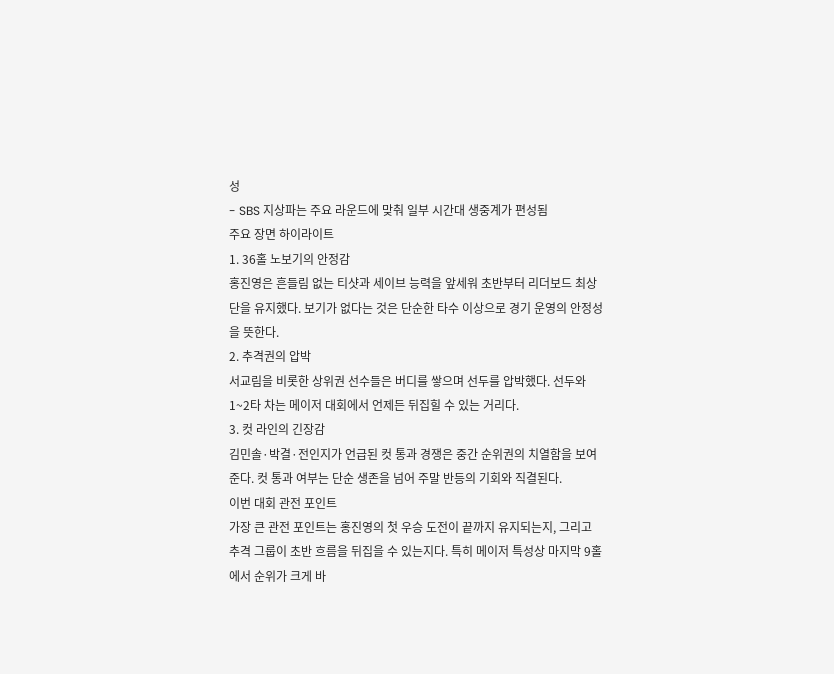성
- SBS 지상파는 주요 라운드에 맞춰 일부 시간대 생중계가 편성됨
주요 장면 하이라이트
1. 36홀 노보기의 안정감
홍진영은 흔들림 없는 티샷과 세이브 능력을 앞세워 초반부터 리더보드 최상단을 유지했다. 보기가 없다는 것은 단순한 타수 이상으로 경기 운영의 안정성을 뜻한다.
2. 추격권의 압박
서교림을 비롯한 상위권 선수들은 버디를 쌓으며 선두를 압박했다. 선두와 1~2타 차는 메이저 대회에서 언제든 뒤집힐 수 있는 거리다.
3. 컷 라인의 긴장감
김민솔·박결·전인지가 언급된 컷 통과 경쟁은 중간 순위권의 치열함을 보여준다. 컷 통과 여부는 단순 생존을 넘어 주말 반등의 기회와 직결된다.
이번 대회 관전 포인트
가장 큰 관전 포인트는 홍진영의 첫 우승 도전이 끝까지 유지되는지, 그리고 추격 그룹이 초반 흐름을 뒤집을 수 있는지다. 특히 메이저 특성상 마지막 9홀에서 순위가 크게 바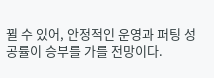뀔 수 있어, 안정적인 운영과 퍼팅 성공률이 승부를 가를 전망이다.